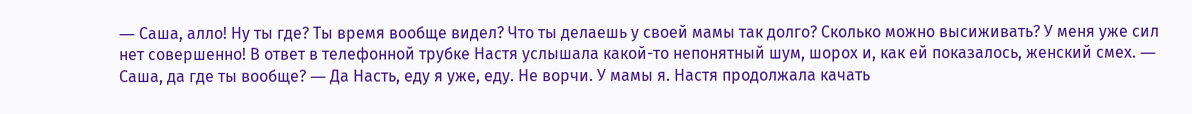― Саша, алло! Ну ты где? Ты время вообще видел? Что ты делаешь у своей мамы так долго? Сколько можно высиживать? У меня уже сил нет совершенно! В ответ в телефонной трубке Настя услышала какой-то непонятный шум, шорох и, как ей показалось, женский смех. ― Саша, да где ты вообще? ― Да Насть, еду я уже, еду. Не ворчи. У мамы я. Настя продолжала качать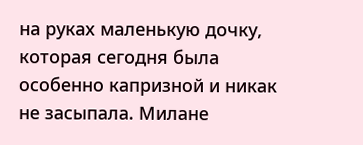на руках маленькую дочку, которая сегодня была особенно капризной и никак не засыпала. Милане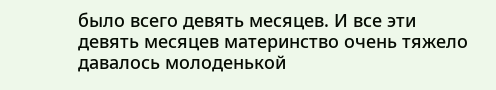было всего девять месяцев. И все эти девять месяцев материнство очень тяжело давалось молоденькой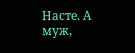Насте. А муж,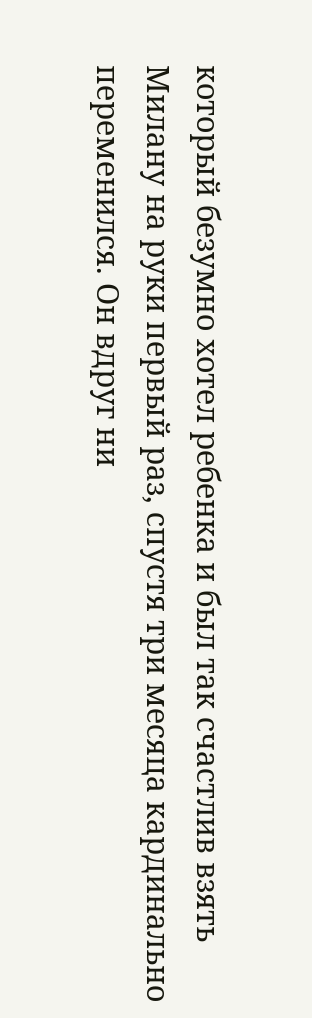который безумно хотел ребенка и был так счастлив взять Милану на руки первый раз, спустя три месяца кардинально переменился. Он вдруг ни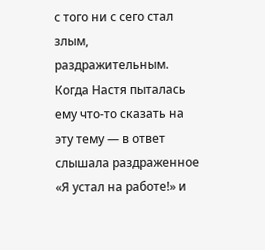с того ни с сего стал злым, раздражительным. Когда Настя пыталась ему что-то сказать на эту тему ― в ответ слышала раздраженное «Я устал на работе!» и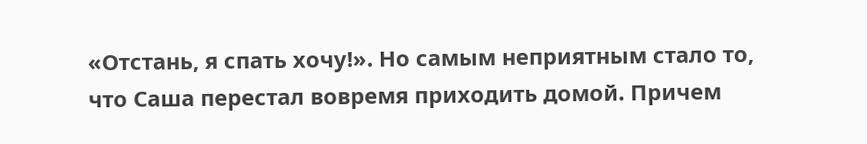«Отстань, я спать хочу!». Но самым неприятным стало то, что Саша перестал вовремя приходить домой. Причем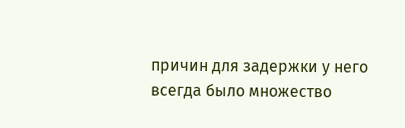причин для задержки у него всегда было множество